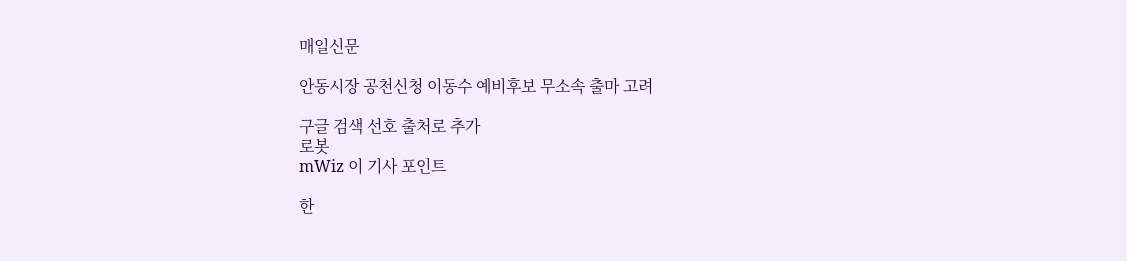매일신문

안동시장 공천신청 이동수 예비후보 무소속 출마 고려

구글 검색 선호 출처로 추가
로봇
mWiz 이 기사 포인트

한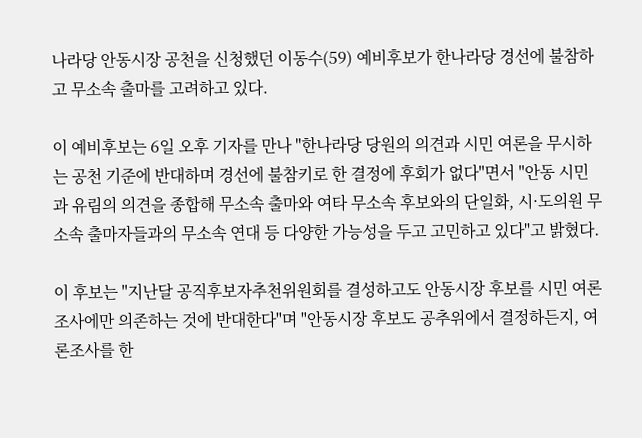나라당 안동시장 공천을 신청했던 이동수(59) 예비후보가 한나라당 경선에 불참하고 무소속 출마를 고려하고 있다.

이 예비후보는 6일 오후 기자를 만나 "한나라당 당원의 의견과 시민 여론을 무시하는 공천 기준에 반대하며 경선에 불참키로 한 결정에 후회가 없다"면서 "안동 시민과 유림의 의견을 종합해 무소속 출마와 여타 무소속 후보와의 단일화, 시·도의원 무소속 출마자들과의 무소속 연대 등 다양한 가능성을 두고 고민하고 있다"고 밝혔다.

이 후보는 "지난달 공직후보자추천위원회를 결성하고도 안동시장 후보를 시민 여론조사에만 의존하는 것에 반대한다"며 "안동시장 후보도 공추위에서 결정하든지, 여론조사를 한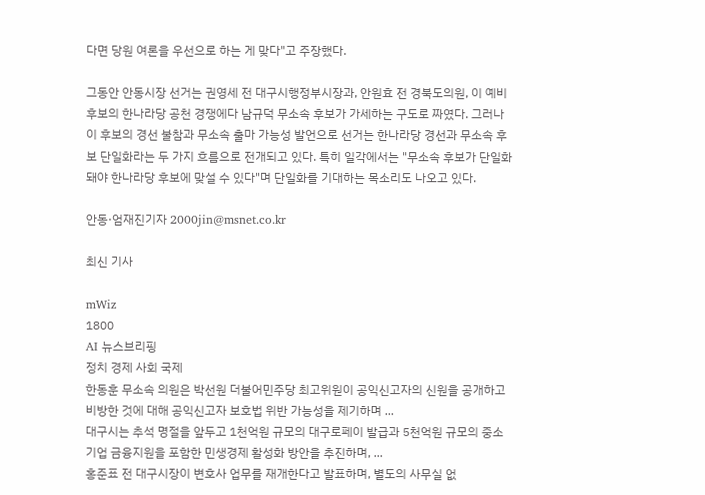다면 당원 여론을 우선으로 하는 게 맞다"고 주장했다.

그동안 안동시장 선거는 권영세 전 대구시행정부시장과, 안원효 전 경북도의원, 이 예비후보의 한나라당 공천 경쟁에다 남규덕 무소속 후보가 가세하는 구도로 짜였다. 그러나 이 후보의 경선 불참과 무소속 출마 가능성 발언으로 선거는 한나라당 경선과 무소속 후보 단일화라는 두 가지 흐름으로 전개되고 있다. 특히 일각에서는 "무소속 후보가 단일화돼야 한나라당 후보에 맞설 수 있다"며 단일화를 기대하는 목소리도 나오고 있다.

안동·엄재진기자 2000jin@msnet.co.kr

최신 기사

mWiz
1800
AI 뉴스브리핑
정치 경제 사회 국제
한동훈 무소속 의원은 박선원 더불어민주당 최고위원이 공익신고자의 신원을 공개하고 비방한 것에 대해 공익신고자 보호법 위반 가능성을 제기하며 ...
대구시는 추석 명절을 앞두고 1천억원 규모의 대구로페이 발급과 5천억원 규모의 중소기업 금융지원을 포함한 민생경제 활성화 방안을 추진하며, ...
홍준표 전 대구시장이 변호사 업무를 재개한다고 발표하며, 별도의 사무실 없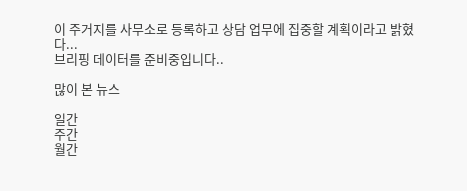이 주거지를 사무소로 등록하고 상담 업무에 집중할 계획이라고 밝혔다...
브리핑 데이터를 준비중입니다..

많이 본 뉴스

일간
주간
월간